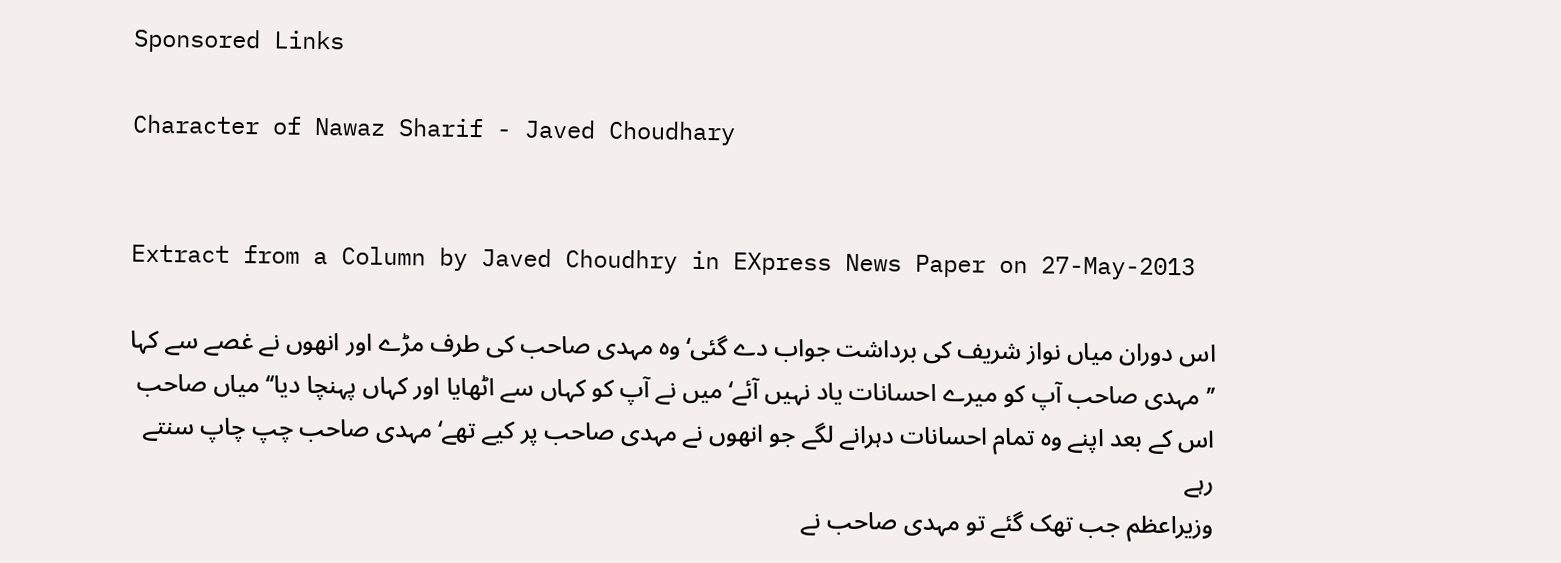Sponsored Links

Character of Nawaz Sharif - Javed Choudhary


Extract from a Column by Javed Choudhry in EXpress News Paper on 27-May-2013

اس دوران میاں نواز شریف کی برداشت جواب دے گئی‘ وہ مہدی صاحب کی طرف مڑے اور انھوں نے غصے سے کہا ’’ مہدی صاحب آپ کو میرے احسانات یاد نہیں آئے‘ میں نے آپ کو کہاں سے اٹھایا اور کہاں پہنچا دیا‘‘ میاں صاحب اس کے بعد اپنے وہ تمام احسانات دہرانے لگے جو انھوں نے مہدی صاحب پر کیے تھے‘ مہدی صاحب چپ چاپ سنتے رہے
وزیراعظم جب تھک گئے تو مہدی صاحب نے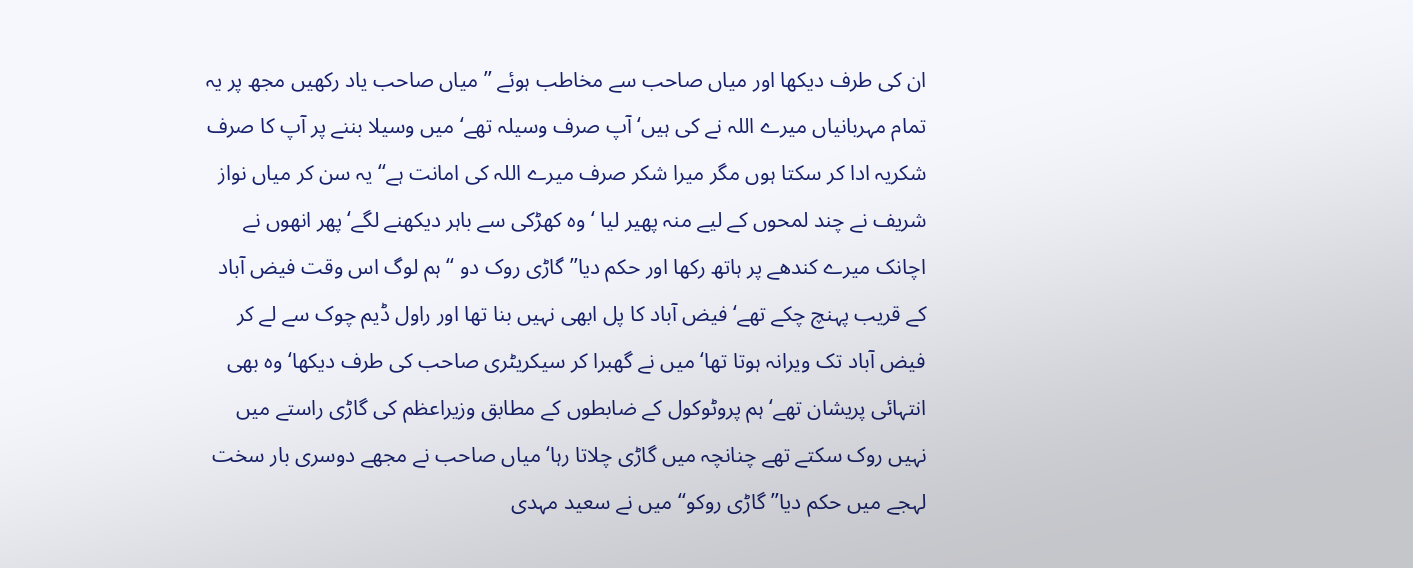ان کی طرف دیکھا اور میاں صاحب سے مخاطب ہوئے ’’ میاں صاحب یاد رکھیں مجھ پر یہ تمام مہربانیاں میرے اللہ نے کی ہیں‘ آپ صرف وسیلہ تھے‘ میں وسیلا بننے پر آپ کا صرف شکریہ ادا کر سکتا ہوں مگر میرا شکر صرف میرے اللہ کی امانت ہے‘‘ یہ سن کر میاں نواز شریف نے چند لمحوں کے لیے منہ پھیر لیا ‘ وہ کھڑکی سے باہر دیکھنے لگے‘ پھر انھوں نے اچانک میرے کندھے پر ہاتھ رکھا اور حکم دیا’’ گاڑی روک دو ‘‘ ہم لوگ اس وقت فیض آباد کے قریب پہنچ چکے تھے‘ فیض آباد کا پل ابھی نہیں بنا تھا اور راول ڈیم چوک سے لے کر فیض آباد تک ویرانہ ہوتا تھا‘ میں نے گھبرا کر سیکریٹری صاحب کی طرف دیکھا‘ وہ بھی انتہائی پریشان تھے‘ ہم پروٹوکول کے ضابطوں کے مطابق وزیراعظم کی گاڑی راستے میں نہیں روک سکتے تھے چنانچہ میں گاڑی چلاتا رہا‘ میاں صاحب نے مجھے دوسری بار سخت لہجے میں حکم دیا’’ گاڑی روکو‘‘ میں نے سعید مہدی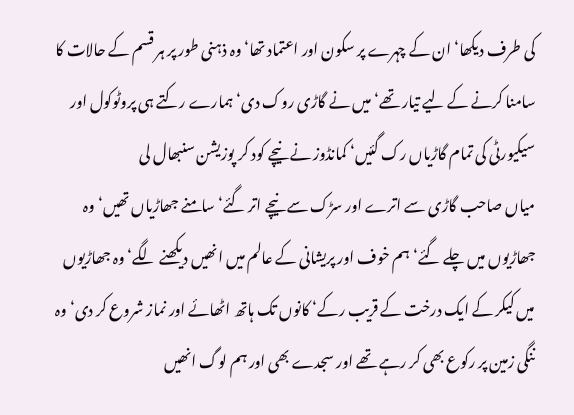کی طرف دیکھا‘ ان کے چہرے پر سکون اور اعتماد تھا‘ وہ ذہنی طور پر ہر قسم کے حالات کا سامنا کرنے کے لیے تیار تھے‘ میں نے گاڑی روک دی‘ ہمارے رکتے ہی پروٹوکول اور سیکیورٹی کی تمام گاڑیاں رک گئیں‘ کمانڈوز نے نیچے کود کر پوزیشن سنبھال لی
میاں صاحب گاڑی سے اترے اور سڑک سے نیچے اتر گئے‘ سامنے جھاڑیاں تھیں‘ وہ جھاڑیوں میں چلے گئے‘ ہم خوف اور پریشانی کے عالم میں انھیں دیکھنے لگے‘ وہ جھاڑیوں میں کیکر کے ایک درخت کے قریب رکے‘ کانوں تک ہاتھ اٹھائے اور نماز شروع کر دی‘ وہ ننگی زمین پر رکوع بھی کر رہے تھے اور سجدے بھی اور ہم لوگ انھیں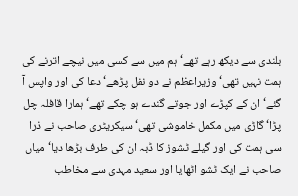بلندی سے دیکھ رہے تھے‘ ہم میں سے کسی میں نیچے اترنے کی ہمت نہیں تھی‘ وزیراعظم نے دو نفل پڑھے‘ دعا کی اور واپس آ گئے‘ ان کے کپڑے اور جوتے گندے ہو چکے تھے‘ ہمارا قافلہ چل پڑا‘ گاڑی میں مکمل خاموشی تھی‘ سیکریٹری صاحب نے ذرا سی ہمت کی اور گیلے ٹشوز کا ڈبہ ان کی طرف بڑھا دیا‘ میاں صاحب نے ایک ٹشو اٹھایا اور سعید مہدی سے مخاطب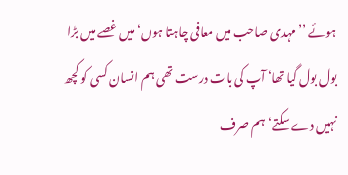ہوئے ’’ مہدی صاحب میں معافی چاہتا ہوں‘ میں غصے میں بڑا بول بول گیا تھا‘ آپ کی بات درست تھی ہم انسان کسی کو کچھ نہیں دے سکتے‘ ہم صرف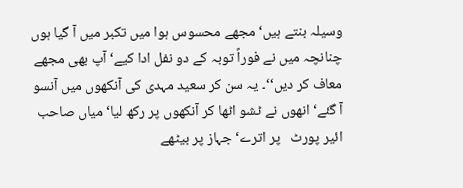وسیلہ بنتے ہیں‘ مجھے محسوس ہوا میں تکبر میں آ گیا ہوں چنانچہ میں نے فوراً توبہ کے دو نفل ادا کیے‘ آپ بھی مجھے معاف کر دیں‘‘۔ یہ سن کر سعید مہدی کی آنکھوں میں آنسو آ گئے‘ انھوں نے ٹشو اٹھا کر آنکھوں پر رکھ لیا‘ میاں صاحب ائیر پورٹ   پر اترے‘ جہاز پر بیٹھے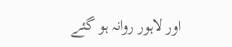اور لاہور روانہ ہو گئے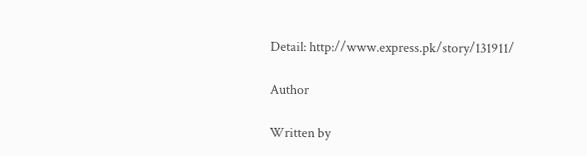Detail: http://www.express.pk/story/131911/

Author

Written by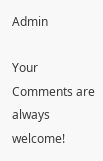Admin

Your Comments are always welcome!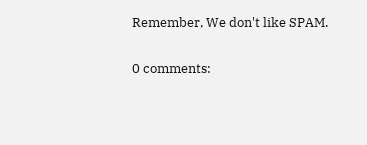Remember, We don't like SPAM.

0 comments: